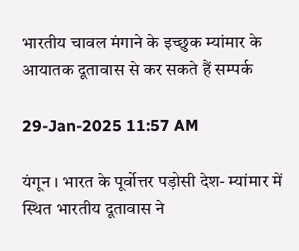भारतीय चावल मंगाने के इच्छुक म्यांमार के आयातक दूतावास से कर सकते हैं सम्पर्क

29-Jan-2025 11:57 AM

यंगून । भारत के पूर्वोत्तर पड़ोसी देश- म्यांमार में स्थित भारतीय दूतावास ने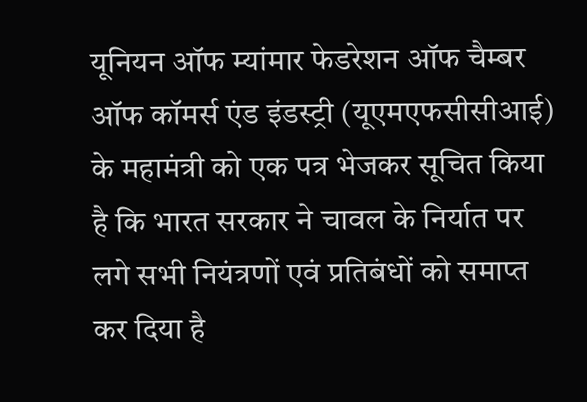यूनियन ऑफ म्यांमार फेडरेशन ऑफ चैम्बर ऑफ कॉमर्स एंड इंडस्ट्री (यूएमएफसीसीआई) के महामंत्री को एक पत्र भेजकर सूचित किया है कि भारत सरकार ने चावल के निर्यात पर लगे सभी नियंत्रणों एवं प्रतिबंधों को समाप्त कर दिया है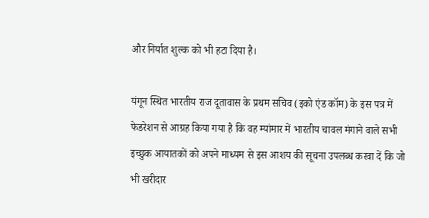और निर्यात शुल्क को भी हटा दिया है।

यंगून स्थित भारतीय राज दूतावास के प्रथम सचिव (इको एंड कॉम) के इस पत्र में फेडरेशन से आग्रह किया गया है कि वह म्यांमार में भारतीय चावल मंगाने वाले सभी इच्छुक आयातकों को अपने माध्यम से इस आशय की सूचना उपलब्ध करवा दें कि जो भी खरीदार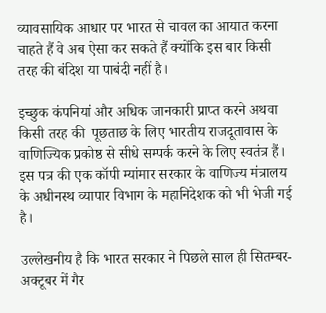व्यावसायिक आधार पर भारत से चावल का आयात करना चाहते हैं वे अब ऐसा कर सकते हैं क्योंकि इस बार किसी तरह की बंदिश या पाबंदी नहीं है।

इच्छुक कंपनियां और अधिक जानकारी प्राप्त करने अथवा किसी तरह की  पूछताछ के लिए भारतीय राजदूतावास के वाणिज्यिक प्रकोष्ठ से सीधे सम्पर्क करने के लिए स्वतंत्र हैं। इस पत्र की एक कॉपी म्यांमार सरकार के वाणिज्य मंत्रालय के अधीनस्थ व्यापार विभाग के महानिदेशक को भी भेजी गई है।

उल्लेखनीय है कि भारत सरकार ने पिछले साल ही सितम्बर-अक्टूबर में गैर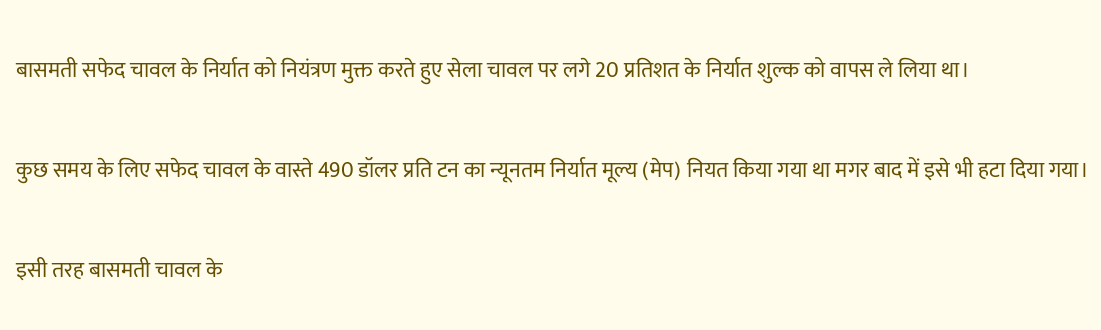बासमती सफेद चावल के निर्यात को नियंत्रण मुक्त करते हुए सेला चावल पर लगे 20 प्रतिशत के निर्यात शुल्क को वापस ले लिया था।

कुछ समय के लिए सफेद चावल के वास्ते 490 डॉलर प्रति टन का न्यूनतम निर्यात मूल्य (मेप) नियत किया गया था मगर बाद में इसे भी हटा दिया गया।

इसी तरह बासमती चावल के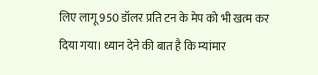लिए लागू 950 डॉलर प्रति टन के मेप को भी खत्म कर दिया गया। ध्यान देने की बात है कि म्यांमार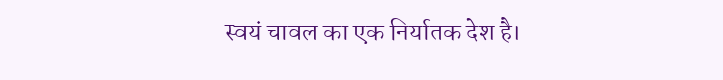स्वयं चावल का एक निर्यातक देश है।